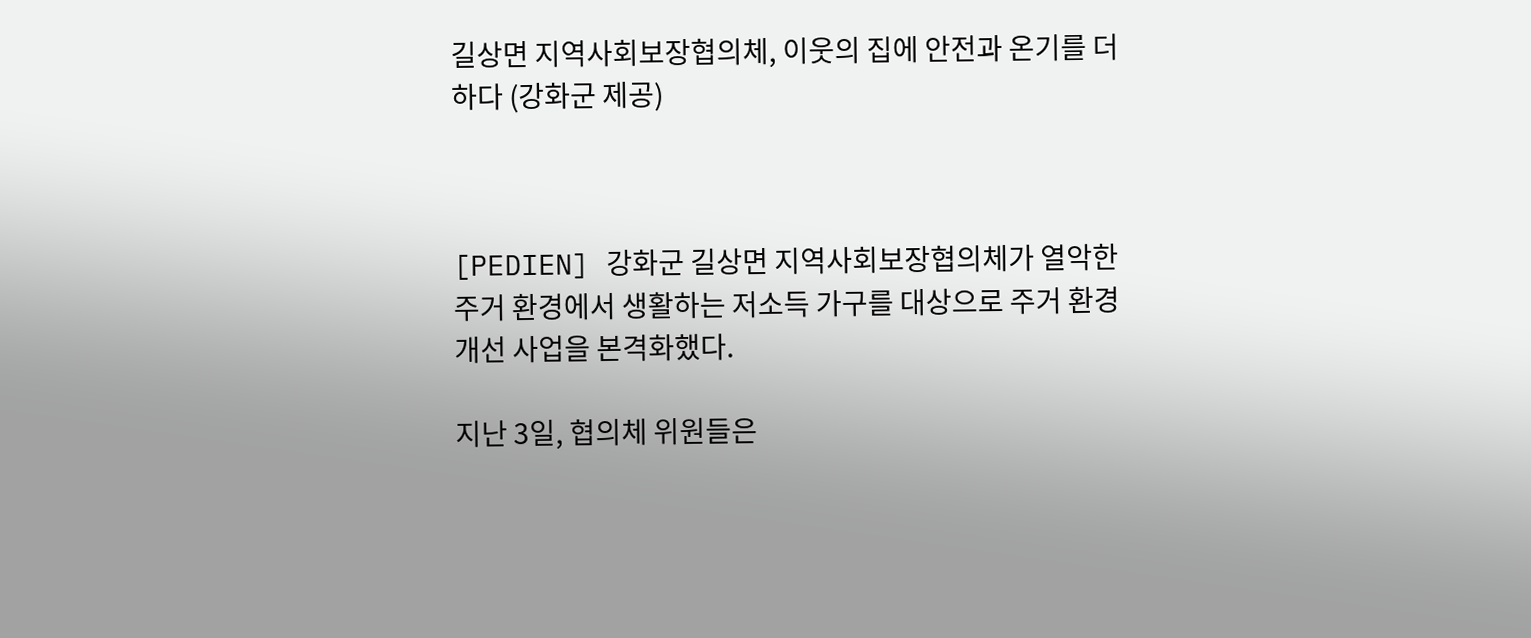길상면 지역사회보장협의체, 이웃의 집에 안전과 온기를 더하다 (강화군 제공)



[PEDIEN] 강화군 길상면 지역사회보장협의체가 열악한 주거 환경에서 생활하는 저소득 가구를 대상으로 주거 환경 개선 사업을 본격화했다.

지난 3일, 협의체 위원들은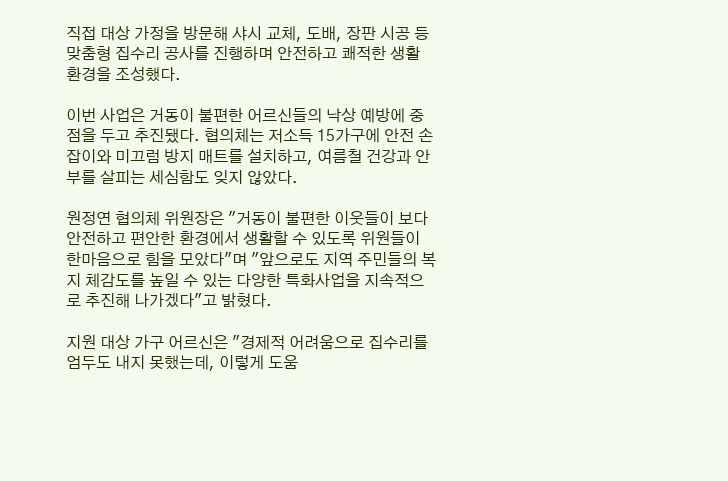직접 대상 가정을 방문해 샤시 교체, 도배, 장판 시공 등 맞춤형 집수리 공사를 진행하며 안전하고 쾌적한 생활 환경을 조성했다.

이번 사업은 거동이 불편한 어르신들의 낙상 예방에 중점을 두고 추진됐다. 협의체는 저소득 15가구에 안전 손잡이와 미끄럼 방지 매트를 설치하고, 여름철 건강과 안부를 살피는 세심함도 잊지 않았다.

원정연 협의체 위원장은 "거동이 불편한 이웃들이 보다 안전하고 편안한 환경에서 생활할 수 있도록 위원들이 한마음으로 힘을 모았다"며 "앞으로도 지역 주민들의 복지 체감도를 높일 수 있는 다양한 특화사업을 지속적으로 추진해 나가겠다"고 밝혔다.

지원 대상 가구 어르신은 "경제적 어려움으로 집수리를 엄두도 내지 못했는데, 이렇게 도움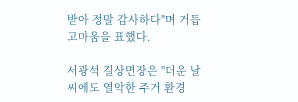받아 정말 감사하다"며 거듭 고마움을 표했다.

서광석 길상면장은 "더운 날씨에도 열악한 주거 환경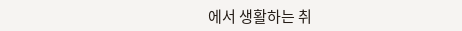에서 생활하는 취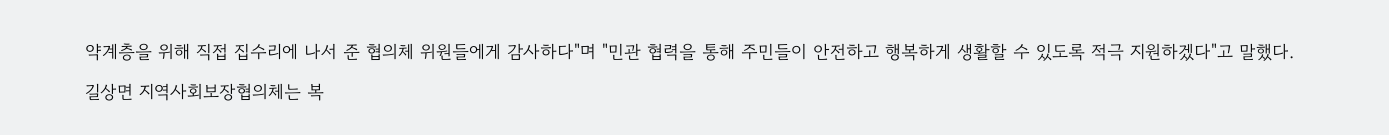약계층을 위해 직접 집수리에 나서 준 협의체 위원들에게 감사하다"며 "민관 협력을 통해 주민들이 안전하고 행복하게 생활할 수 있도록 적극 지원하겠다"고 말했다.

길상면 지역사회보장협의체는 복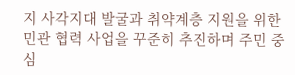지 사각지대 발굴과 취약계층 지원을 위한 민관 협력 사업을 꾸준히 추진하며 주민 중심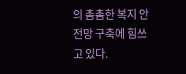의 촘촘한 복지 안전망 구축에 힘쓰고 있다.